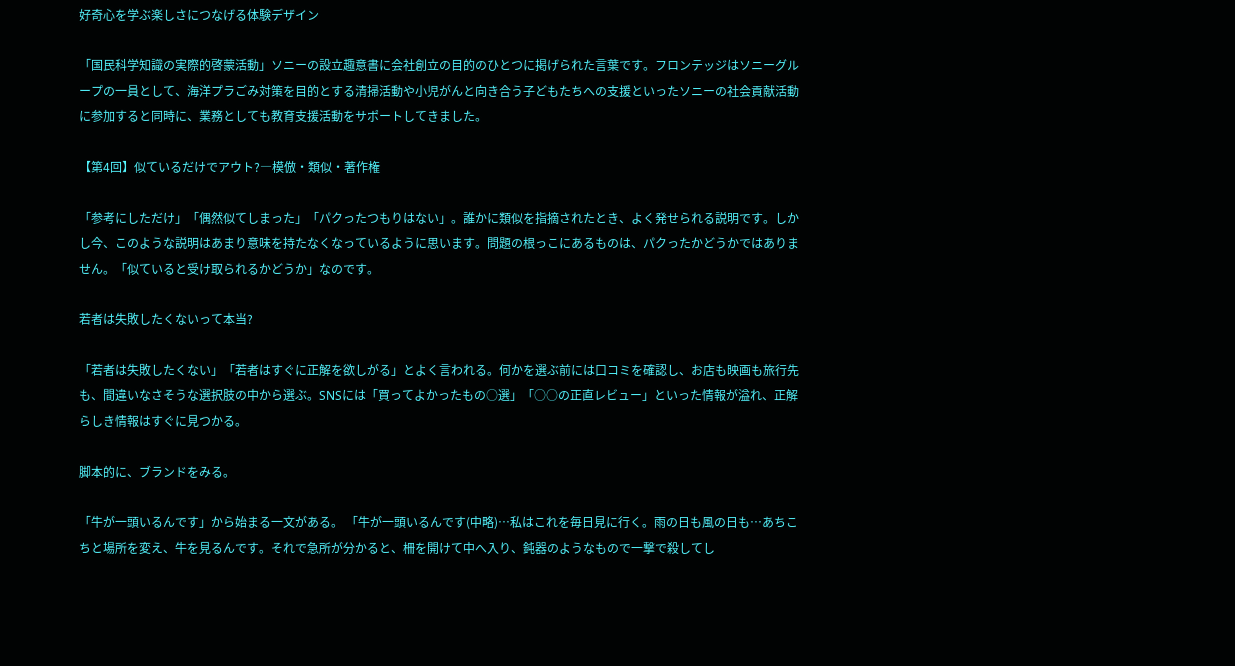好奇心を学ぶ楽しさにつなげる体験デザイン

「国民科学知識の実際的啓蒙活動」ソニーの設立趣意書に会社創立の目的のひとつに掲げられた言葉です。フロンテッジはソニーグループの一員として、海洋プラごみ対策を目的とする清掃活動や小児がんと向き合う子どもたちへの支援といったソニーの社会貢献活動に参加すると同時に、業務としても教育支援活動をサポートしてきました。

【第4回】似ているだけでアウト?―模倣・類似・著作権

「参考にしただけ」「偶然似てしまった」「パクったつもりはない」。誰かに類似を指摘されたとき、よく発せられる説明です。しかし今、このような説明はあまり意味を持たなくなっているように思います。問題の根っこにあるものは、パクったかどうかではありません。「似ていると受け取られるかどうか」なのです。

若者は失敗したくないって本当?

「若者は失敗したくない」「若者はすぐに正解を欲しがる」とよく言われる。何かを選ぶ前には口コミを確認し、お店も映画も旅行先も、間違いなさそうな選択肢の中から選ぶ。SNSには「買ってよかったもの○選」「○○の正直レビュー」といった情報が溢れ、正解らしき情報はすぐに見つかる。

脚本的に、ブランドをみる。

「牛が一頭いるんです」から始まる一文がある。 「牛が一頭いるんです(中略)…私はこれを毎日見に行く。雨の日も風の日も…あちこちと場所を変え、牛を見るんです。それで急所が分かると、柵を開けて中へ入り、鈍器のようなもので一撃で殺してし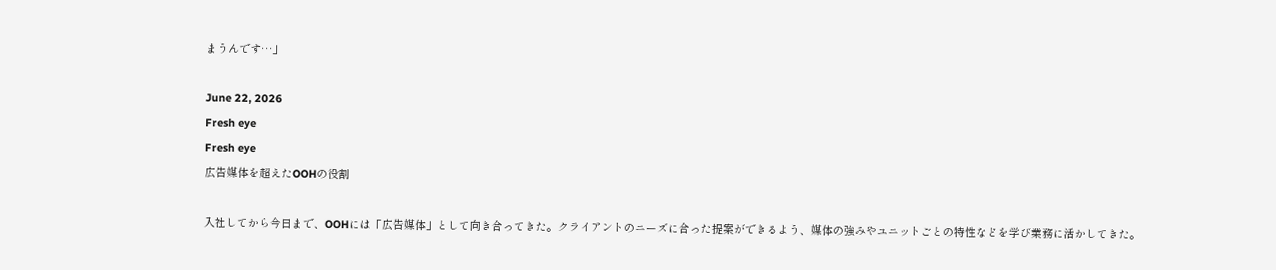まうんです…」

June 22, 2026
Fresh eye
Fresh eye
広告媒体を超えたOOHの役割

入社してから今日まで、OOHには「広告媒体」として向き合ってきた。クライアントのニーズに合った提案ができるよう、媒体の強みやユニットごとの特性などを学び業務に活かしてきた。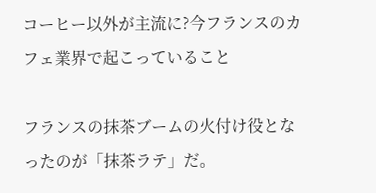コーヒー以外が主流に?今フランスのカフェ業界で起こっていること

フランスの抹茶ブームの火付け役となったのが「抹茶ラテ」だ。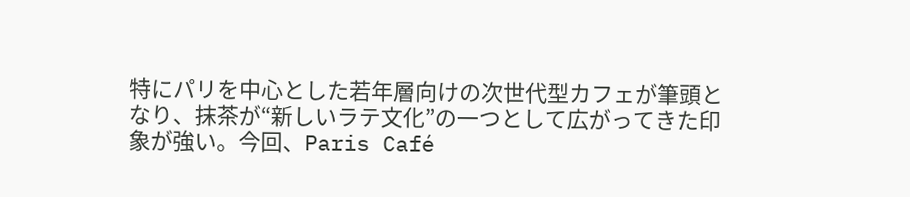特にパリを中心とした若年層向けの次世代型カフェが筆頭となり、抹茶が“新しいラテ文化”の一つとして広がってきた印象が強い。今回、Paris Café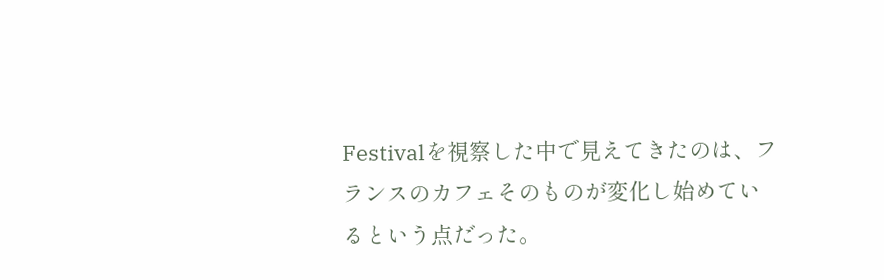Festivalを視察した中で見えてきたのは、フランスのカフェそのものが変化し始めているという点だった。